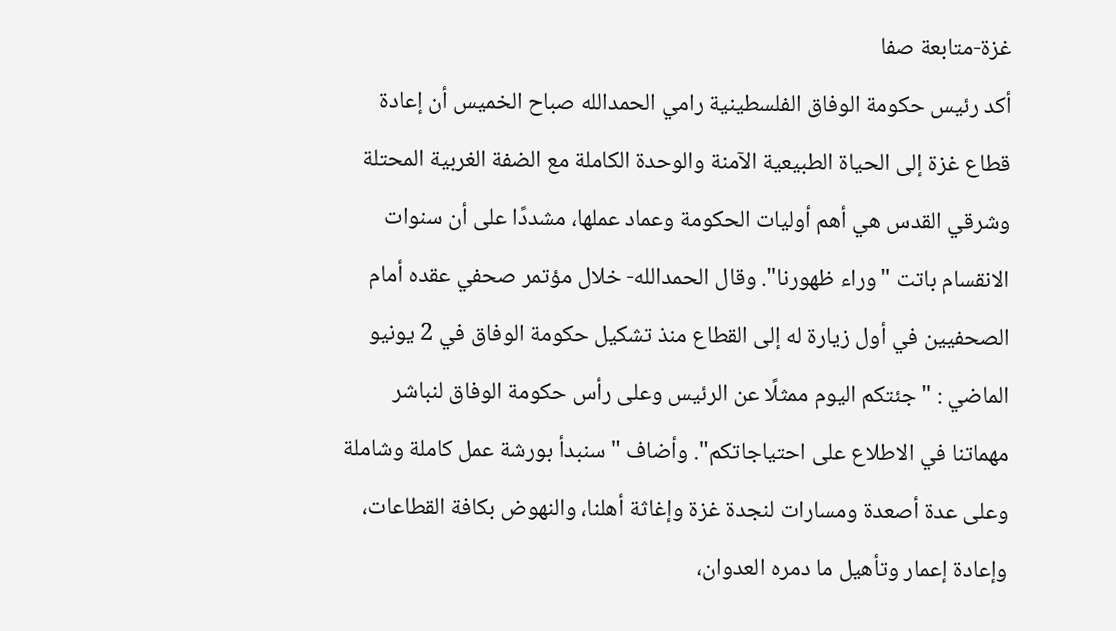غزة-متابعة صفا
أكد رئيس حكومة الوفاق الفلسطينية رامي الحمدالله صباح الخميس أن إعادة قطاع غزة إلى الحياة الطبيعية الآمنة والوحدة الكاملة مع الضفة الغربية المحتلة وشرقي القدس هي أهم أوليات الحكومة وعماد عملها، مشددًا على أن سنوات الانقسام باتت "وراء ظهورنا". وقال الحمدالله- خلال مؤتمر صحفي عقده أمام الصحفيين في أول زيارة له إلى القطاع منذ تشكيل حكومة الوفاق في 2 يونيو الماضي : " جئتكم اليوم ممثلًا عن الرئيس وعلى رأس حكومة الوفاق لنباشر مهماتنا في الاطلاع على احتياجاتكم". وأضاف " سنبدأ بورشة عمل كاملة وشاملة وعلى عدة أصعدة ومسارات لنجدة غزة وإغاثة أهلنا، والنهوض بكافة القطاعات، وإعادة إعمار وتأهيل ما دمره العدوان،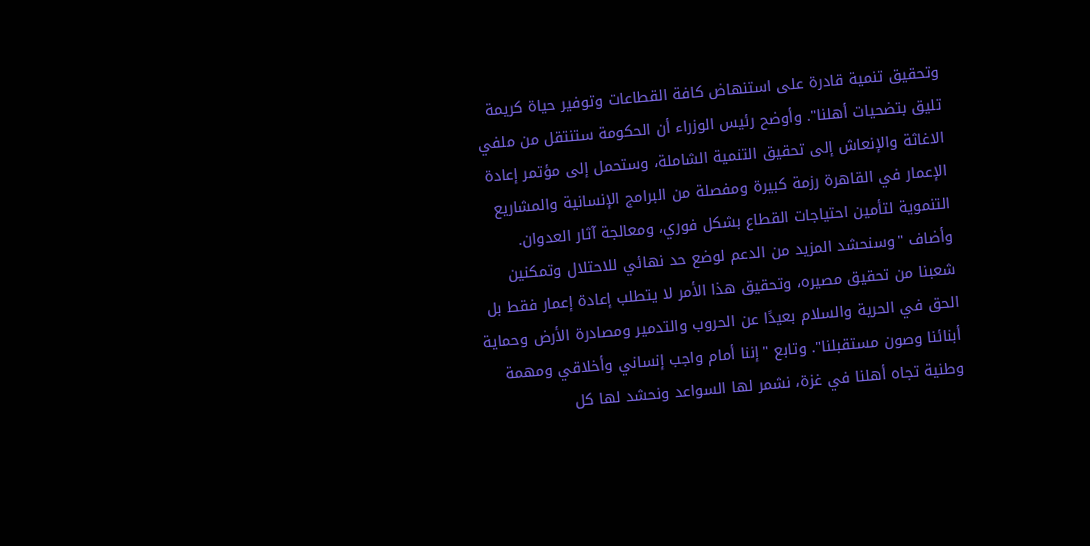وتحقيق تنمية قادرة على استنهاض كافة القطاعات وتوفير حياة كريمة تليق بتضحيات أهلنا". وأوضح رئيس الوزراء أن الحكومة ستنتقل من ملفي الاغاثة والإنعاش إلى تحقيق التنمية الشاملة، وستحمل إلى مؤتمر إعادة الإعمار في القاهرة رزمة كبيرة ومفصلة من البرامج الإنسانية والمشاريع التنموية لتأمين احتياجات القطاع بشكل فوري، ومعالجة آثار العدوان. وأضاف "وسنحشد المزيد من الدعم لوضع حد نهائي للاحتلال وتمكنين شعبنا من تحقيق مصيره، وتحقيق هذا الأمر لا يتطلب إعادة إعمار فقط بل الحق في الحرية والسلام بعيدًا عن الحروب والتدمير ومصادرة الأرض وحماية أبنائنا وصون مستقبلنا". وتابع "إننا أمام واجب إنساني وأخلاقي ومهمة وطنية تجاه أهلنا في غزة، نشمر لها السواعد ونحشد لها كل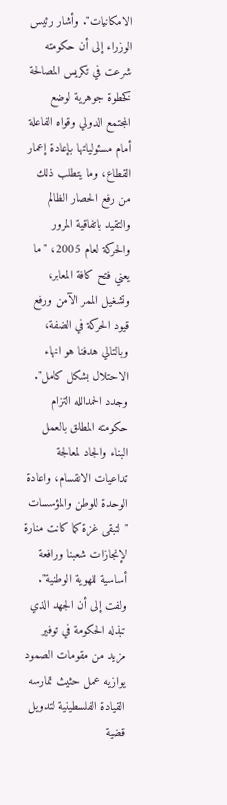الامكانيات". وأشار رئيس الوزراء إلى أن حكومته شرعت في تكريس المصالحة كخطوة جوهرية لوضع المجتمع الدولي وقواه الفاعلة أمام مسئولياتها بإعادة إعمار القطاع، وما يتطلب ذلك من رفع الحصار الظالم والتقيد باتفاقية المرور والحركة لعام 2005، "ما يعني فتح كافة المعابر، وتشغيل الممر الآمن ورفع قيود الحركة في الضفة، وبالتالي هدفنا هو انهاء الاحتلال بشكل كامل". وجدد الحمدالله التزام حكومته المطلق بالعمل البناء والجاد لمعالجة تداعيات الانقسام، واعادة الوحدة للوطن والمؤسسات "لتبقى غزة كما كانت منارة لإنجازات شعبنا ورافعة أساسية للهوية الوطنية". ولفت إلى أن الجهد الذي تبذله الحكومة في توفير مزيد من مقومات الصمود يوازيه عمل حثيث تمارسه القيادة الفلسطينية لتدويل قضية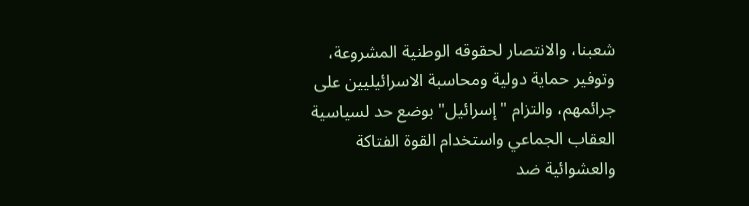شعبنا، والانتصار لحقوقه الوطنية المشروعة، وتوفير حماية دولية ومحاسبة الاسرائيليين على جرائمهم، والتزام "إسرائيل" بوضع حد لسياسية العقاب الجماعي واستخدام القوة الفتاكة والعشوائية ضد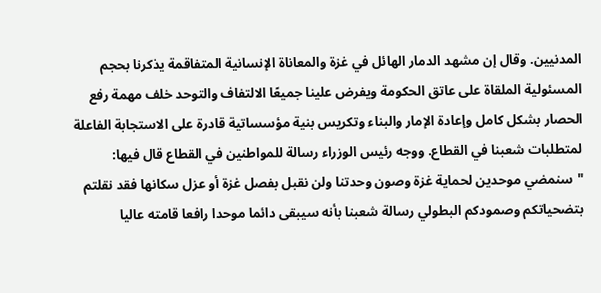المدنيين. وقال إن مشهد الدمار الهائل في غزة والمعاناة الإنسانية المتفاقمة يذكرنا بحجم المسئولية الملقاة على عاتق الحكومة ويفرض علينا جميعًا الالتفاف والتوحد خلف مهمة رفع الحصار بشكل كامل وإعادة الإمار والبناء وتكريس بنية مؤسساتية قادرة على الاستجابة الفاعلة لمتطلبات شعبنا في القطاع. ووجه رئيس الوزراء رسالة للمواطنين في القطاع قال فيها: "سنمضي موحدين لحماية غزة وصون وحدتنا ولن نقبل بفصل غزة أو عزل سكانها فقد نقلتم بتضحياتكم وصمودكم البطولي رسالة شعبنا بأنه سيبقى دائما موحدا رافعا قامته عاليا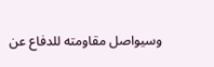وسيواصل مقاومته للدفاع عن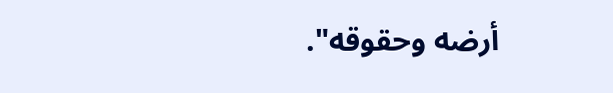أرضه وحقوقه".